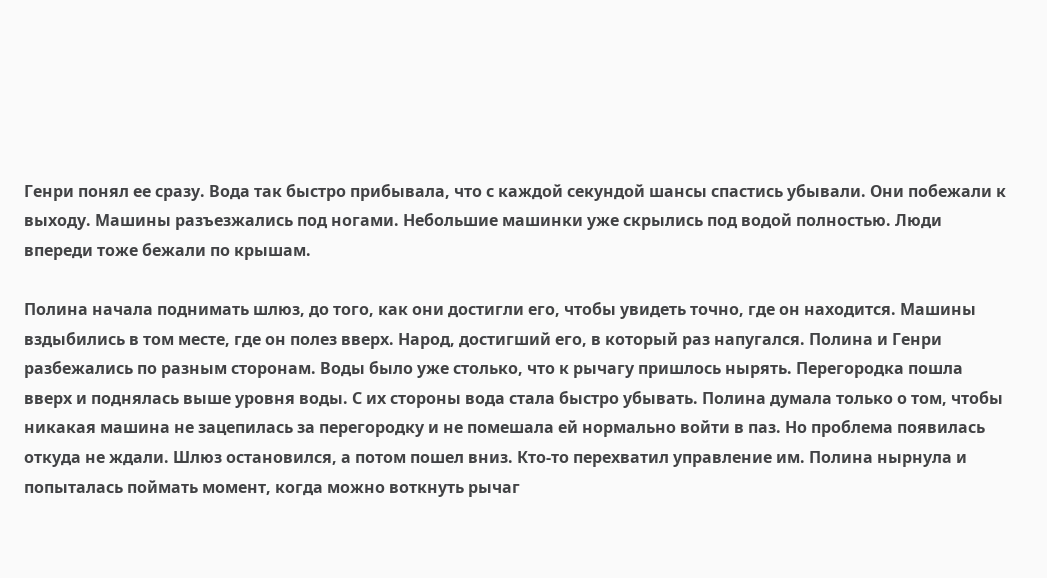Генри понял ее сразу. Вода так быстро прибывала, что с каждой секундой шансы спастись убывали. Они побежали к выходу. Машины разъезжались под ногами. Небольшие машинки уже скрылись под водой полностью. Люди впереди тоже бежали по крышам.

Полина начала поднимать шлюз, до того, как они достигли его, чтобы увидеть точно, где он находится. Машины вздыбились в том месте, где он полез вверх. Народ, достигший его, в который раз напугался. Полина и Генри разбежались по разным сторонам. Воды было уже столько, что к рычагу пришлось нырять. Перегородка пошла вверх и поднялась выше уровня воды. С их стороны вода стала быстро убывать. Полина думала только о том, чтобы никакая машина не зацепилась за перегородку и не помешала ей нормально войти в паз. Но проблема появилась откуда не ждали. Шлюз остановился, а потом пошел вниз. Кто-то перехватил управление им. Полина нырнула и попыталась поймать момент, когда можно воткнуть рычаг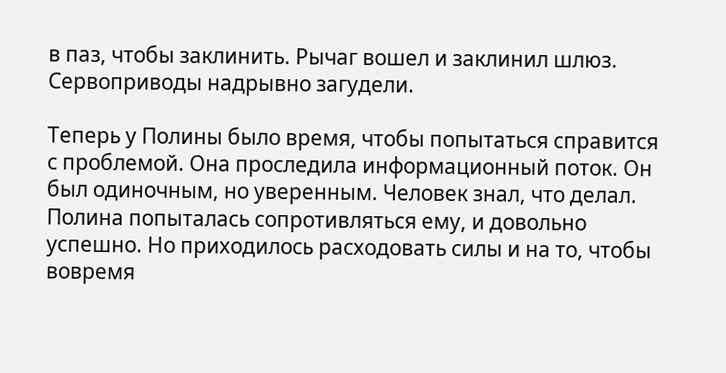в паз, чтобы заклинить. Рычаг вошел и заклинил шлюз. Сервоприводы надрывно загудели.

Теперь у Полины было время, чтобы попытаться справится с проблемой. Она проследила информационный поток. Он был одиночным, но уверенным. Человек знал, что делал. Полина попыталась сопротивляться ему, и довольно успешно. Но приходилось расходовать силы и на то, чтобы вовремя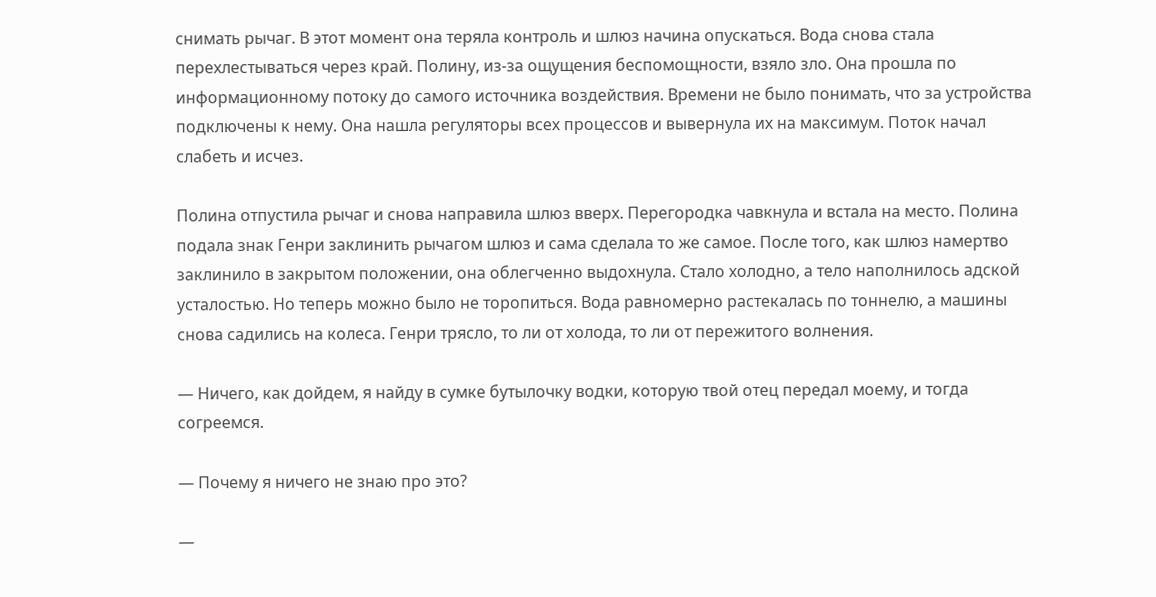снимать рычаг. В этот момент она теряла контроль и шлюз начина опускаться. Вода снова стала перехлестываться через край. Полину, из-за ощущения беспомощности, взяло зло. Она прошла по информационному потоку до самого источника воздействия. Времени не было понимать, что за устройства подключены к нему. Она нашла регуляторы всех процессов и вывернула их на максимум. Поток начал слабеть и исчез.

Полина отпустила рычаг и снова направила шлюз вверх. Перегородка чавкнула и встала на место. Полина подала знак Генри заклинить рычагом шлюз и сама сделала то же самое. После того, как шлюз намертво заклинило в закрытом положении, она облегченно выдохнула. Стало холодно, а тело наполнилось адской усталостью. Но теперь можно было не торопиться. Вода равномерно растекалась по тоннелю, а машины снова садились на колеса. Генри трясло, то ли от холода, то ли от пережитого волнения.

— Ничего, как дойдем, я найду в сумке бутылочку водки, которую твой отец передал моему, и тогда согреемся.

— Почему я ничего не знаю про это?

—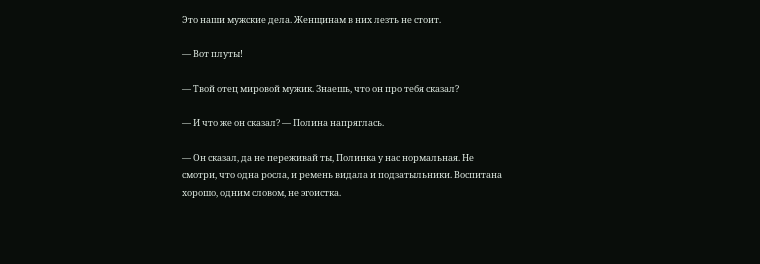Это наши мужские дела. Женщинам в них лезть не стоит.

— Вот плуты!

— Твой отец мировой мужик. Знаешь, что он про тебя сказал?

— И что же он сказал? — Полина напряглась.

— Он сказал, да не переживай ты, Полинка у нас нормальная. Не смотри, что одна росла, и ремень видала и подзатыльники. Воспитана хорошо, одним словом, не эгоистка.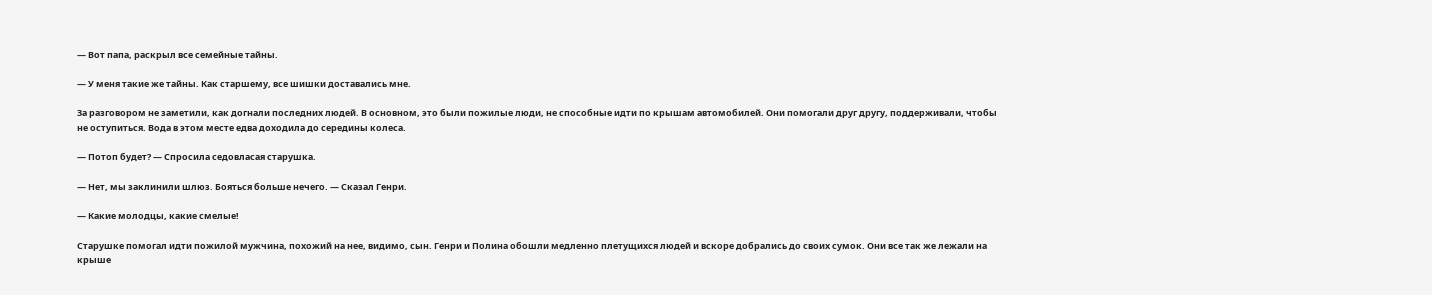— Вот папа, раскрыл все семейные тайны.

— У меня такие же тайны. Как старшему, все шишки доставались мне.

За разговором не заметили, как догнали последних людей. В основном, это были пожилые люди, не способные идти по крышам автомобилей. Они помогали друг другу, поддерживали, чтобы не оступиться. Вода в этом месте едва доходила до середины колеса.

— Потоп будет? — Спросила седовласая старушка.

— Нет, мы заклинили шлюз. Бояться больше нечего. — Сказал Генри.

— Какие молодцы, какие смелые!

Старушке помогал идти пожилой мужчина, похожий на нее, видимо, сын. Генри и Полина обошли медленно плетущихся людей и вскоре добрались до своих сумок. Они все так же лежали на крыше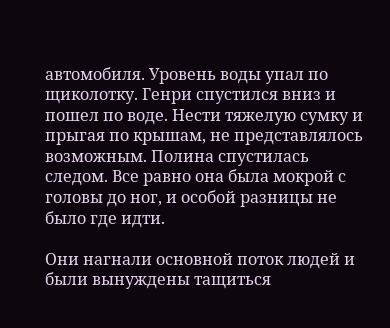автомобиля. Уровень воды упал по щиколотку. Генри спустился вниз и пошел по воде. Нести тяжелую сумку и прыгая по крышам, не представлялось возможным. Полина спустилась следом. Все равно она была мокрой с головы до ног, и особой разницы не было где идти.

Они нагнали основной поток людей и были вынуждены тащиться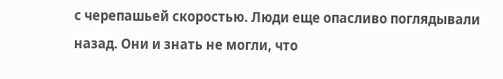с черепашьей скоростью. Люди еще опасливо поглядывали назад. Они и знать не могли, что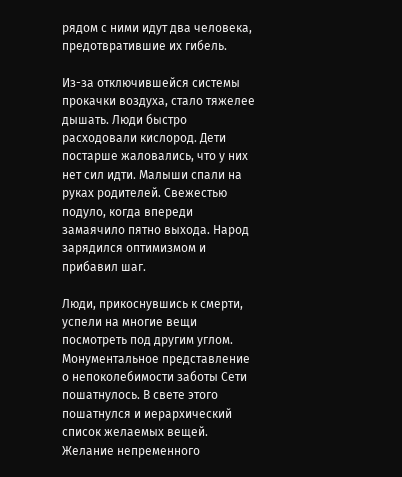рядом с ними идут два человека, предотвратившие их гибель.

Из-за отключившейся системы прокачки воздуха, стало тяжелее дышать. Люди быстро расходовали кислород. Дети постарше жаловались, что у них нет сил идти. Малыши спали на руках родителей. Свежестью подуло, когда впереди замаячило пятно выхода. Народ зарядился оптимизмом и прибавил шаг.

Люди, прикоснувшись к смерти, успели на многие вещи посмотреть под другим углом. Монументальное представление о непоколебимости заботы Сети пошатнулось. В свете этого пошатнулся и иерархический список желаемых вещей. Желание непременного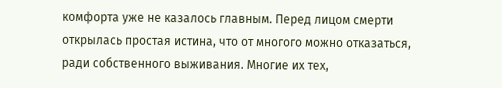комфорта уже не казалось главным. Перед лицом смерти открылась простая истина, что от многого можно отказаться, ради собственного выживания. Многие их тех,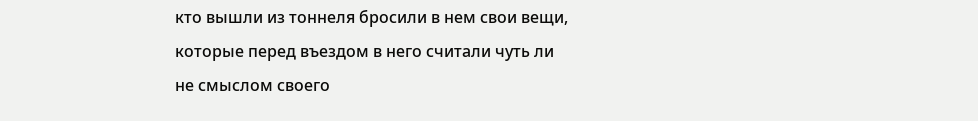кто вышли из тоннеля бросили в нем свои вещи, которые перед въездом в него считали чуть ли не смыслом своего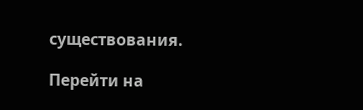существования.

Перейти на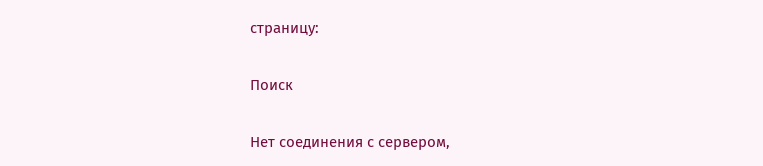страницу:

Поиск

Нет соединения с сервером,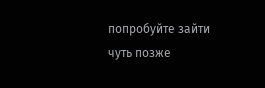попробуйте зайти чуть позже